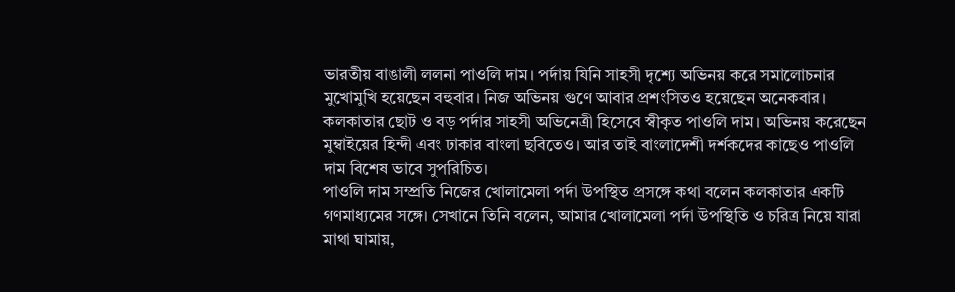ভারতীয় বাঙালী ললনা পাওলি দাম। পর্দায় যিনি সাহসী দৃশ্যে অভিনয় করে সমালোচনার মুখোমুখি হয়েছেন বহুবার। নিজ অভিনয় গুণে আবার প্রশংসিতও হয়েছেন অনেকবার। কলকাতার ছোট ও বড় পর্দার সাহসী অভিনেত্রী হিসেবে স্বীকৃত পাওলি দাম। অভিনয় করেছেন মুম্বাইয়ের হিন্দী এবং ঢাকার বাংলা ছবিতেও। আর তাই বাংলাদেশী দর্শকদের কাছেও পাওলি দাম বিশেষ ভাবে সুপরিচিত।
পাওলি দাম সম্প্রতি নিজের খোলামেলা পর্দা উপস্থিত প্রসঙ্গে কথা বলেন কলকাতার একটি গণমাধ্যমের সঙ্গে। সেখানে তিনি বলেন, আমার খোলামেলা পর্দা উপস্থিতি ও চরিত্র নিয়ে যারা মাথা ঘামায়,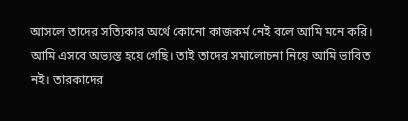আসলে তাদের সত্যিকার অর্থে কোনো কাজকর্ম নেই বলে আমি মনে করি। আমি এসবে অভ্যস্ত হয়ে গেছি। তাই তাদের সমালোচনা নিয়ে আমি ভাবিত নই। তারকাদের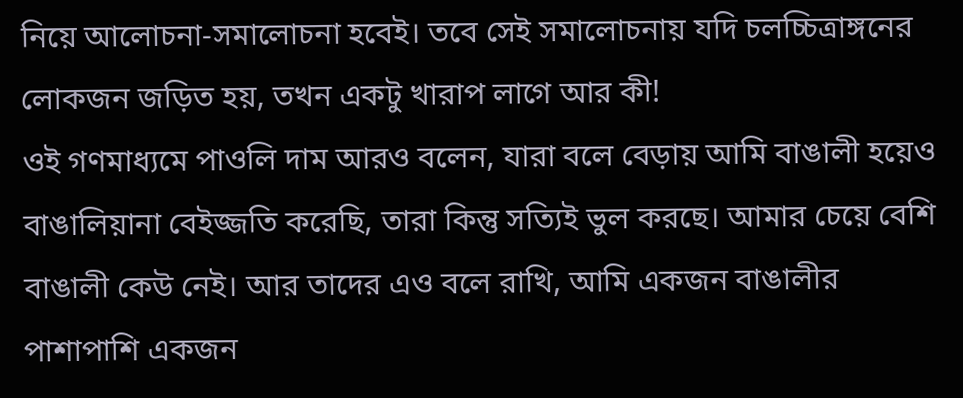নিয়ে আলোচনা-সমালোচনা হবেই। তবে সেই সমালোচনায় যদি চলচ্চিত্রাঙ্গনের লোকজন জড়িত হয়, তখন একটু খারাপ লাগে আর কী!
ওই গণমাধ্যমে পাওলি দাম আরও বলেন, যারা বলে বেড়ায় আমি বাঙালী হয়েও বাঙালিয়ানা বেইজ্জতি করেছি, তারা কিন্তু সত্যিই ভুল করছে। আমার চেয়ে বেশি বাঙালী কেউ নেই। আর তাদের এও বলে রাখি, আমি একজন বাঙালীর পাশাপাশি একজন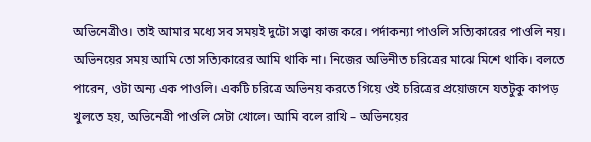অভিনেত্রীও। তাই আমার মধ্যে সব সময়ই দুটো সত্ত্বা কাজ করে। পর্দাকন্যা পাওলি সত্যিকারের পাওলি নয়। অভিনয়ের সময় আমি তো সত্যিকারের আমি থাকি না। নিজের অভিনীত চরিত্রের মাঝে মিশে থাকি। বলতে পারেন, ওটা অন্য এক পাওলি। একটি চরিত্রে অভিনয় করতে গিয়ে ওই চরিত্রের প্রয়োজনে যতটুকু কাপড় খুলতে হয়, অভিনেত্রী পাওলি সেটা খোলে। আমি বলে রাখি – অভিনয়ের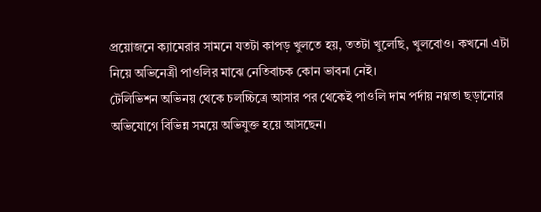প্রয়োজনে ক্যামেরার সামনে যতটা কাপড় খুলতে হয়, ততটা খুলেছি, খুলবোও। কখনো এটা নিয়ে অভিনেত্রী পাওলির মাঝে নেতিবাচক কোন ভাবনা নেই।
টেলিভিশন অভিনয় থেকে চলচ্চিত্রে আসার পর থেকেই পাওলি দাম পর্দায় নগ্নতা ছড়ানোর অভিযোগে বিভিন্ন সময়ে অভিযুক্ত হয়ে আসছেন।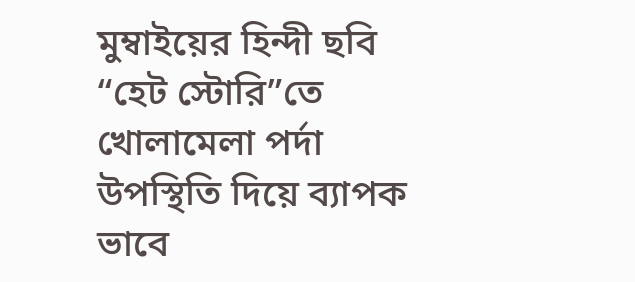মুম্বাইয়ের হিন্দী ছবি “হেট স্টোরি”তে খোলামেলা পর্দা উপস্থিতি দিয়ে ব্যাপক ভাবে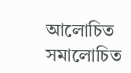আলোচিত সমালোচিত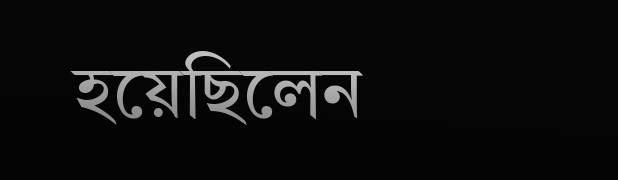হয়েছিলেন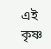এই কৃষ্ণ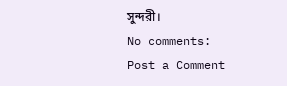সুন্দরী।
No comments:
Post a Comment